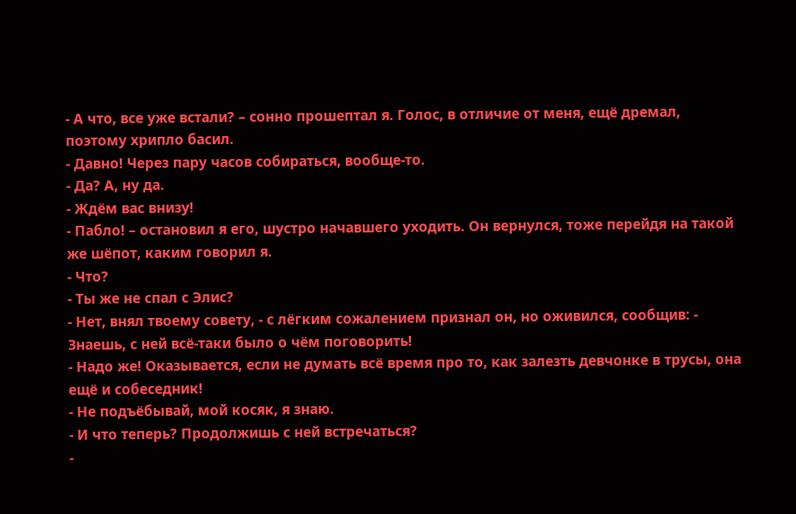- А что, все уже встали? – сонно прошептал я. Голос, в отличие от меня, ещё дремал, поэтому хрипло басил.
- Давно! Через пару часов собираться, вообще-то.
- Да? А, ну да.
- Ждём вас внизу!
- Пабло! – остановил я его, шустро начавшего уходить. Он вернулся, тоже перейдя на такой же шёпот, каким говорил я.
- Что?
- Ты же не спал с Элис?
- Нет, внял твоему совету, - с лёгким сожалением признал он, но оживился, сообщив: - Знаешь, с ней всё-таки было о чём поговорить!
- Надо же! Оказывается, если не думать всё время про то, как залезть девчонке в трусы, она ещё и собеседник!
- Не подъёбывай, мой косяк, я знаю.
- И что теперь? Продолжишь с ней встречаться?
-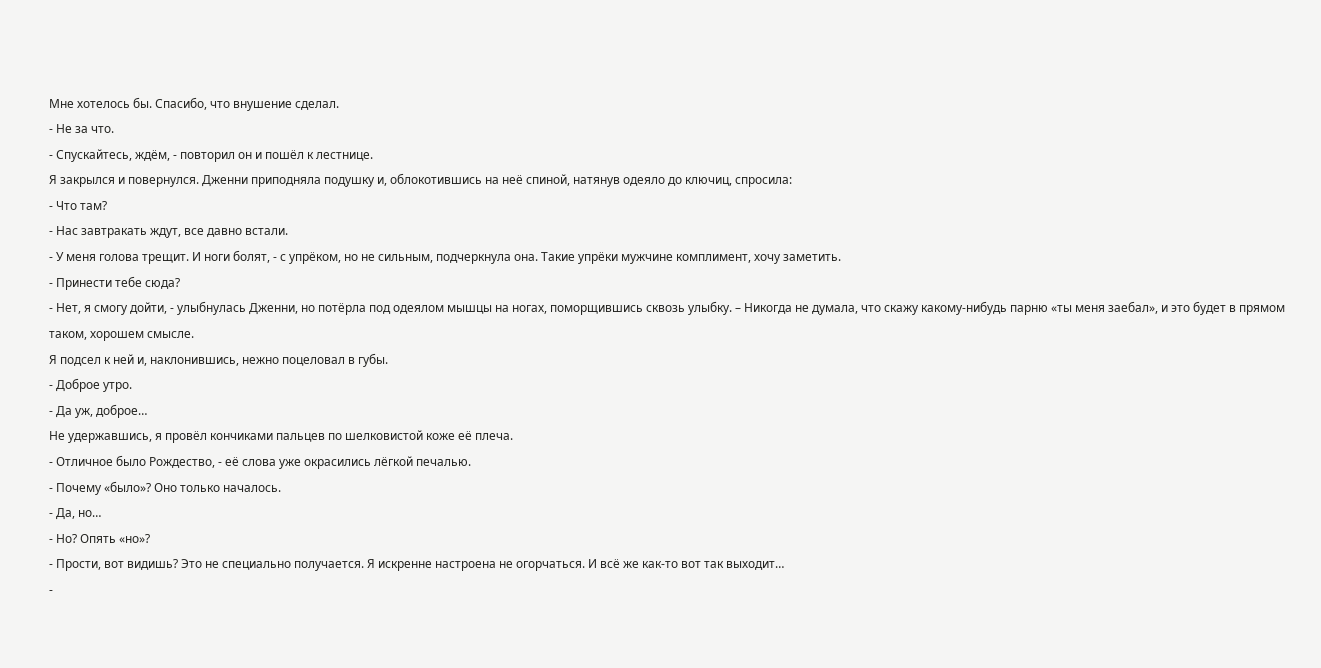Мне хотелось бы. Спасибо, что внушение сделал.
- Не за что.
- Спускайтесь, ждём, - повторил он и пошёл к лестнице.
Я закрылся и повернулся. Дженни приподняла подушку и, облокотившись на неё спиной, натянув одеяло до ключиц, спросила:
- Что там?
- Нас завтракать ждут, все давно встали.
- У меня голова трещит. И ноги болят, - с упрёком, но не сильным, подчеркнула она. Такие упрёки мужчине комплимент, хочу заметить.
- Принести тебе сюда?
- Нет, я смогу дойти, - улыбнулась Дженни, но потёрла под одеялом мышцы на ногах, поморщившись сквозь улыбку. – Никогда не думала, что скажу какому-нибудь парню «ты меня заебал», и это будет в прямом таком, хорошем смысле.
Я подсел к ней и, наклонившись, нежно поцеловал в губы.
- Доброе утро.
- Да уж, доброе…
Не удержавшись, я провёл кончиками пальцев по шелковистой коже её плеча.
- Отличное было Рождество, - её слова уже окрасились лёгкой печалью.
- Почему «было»? Оно только началось.
- Да, но…
- Но? Опять «но»?
- Прости, вот видишь? Это не специально получается. Я искренне настроена не огорчаться. И всё же как-то вот так выходит…
-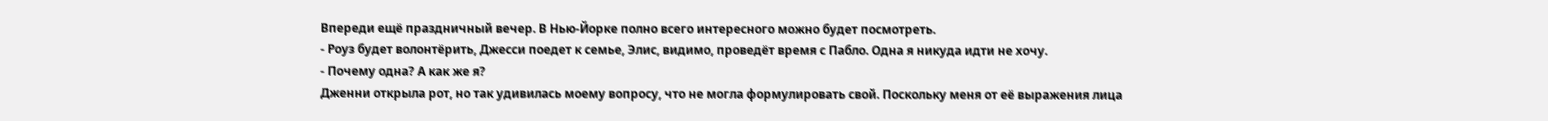Впереди ещё праздничный вечер. В Нью-Йорке полно всего интересного можно будет посмотреть.
- Роуз будет волонтёрить, Джесси поедет к семье, Элис, видимо, проведёт время с Пабло. Одна я никуда идти не хочу.
- Почему одна? А как же я?
Дженни открыла рот, но так удивилась моему вопросу, что не могла формулировать свой. Поскольку меня от её выражения лица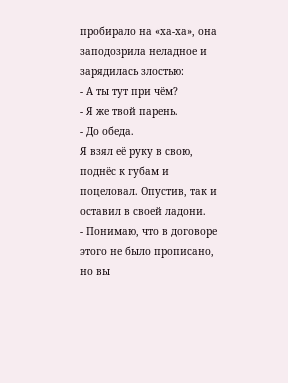пробирало на «ха-ха», она заподозрила неладное и зарядилась злостью:
- А ты тут при чём?
- Я же твой парень.
- До обеда.
Я взял её руку в свою, поднёс к губам и поцеловал. Опустив, так и оставил в своей ладони.
- Понимаю, что в договоре этого не было прописано, но вы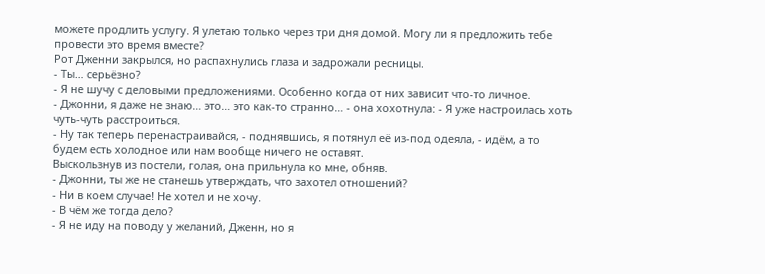можете продлить услугу. Я улетаю только через три дня домой. Могу ли я предложить тебе провести это время вместе?
Рот Дженни закрылся, но распахнулись глаза и задрожали ресницы.
- Ты… серьёзно?
- Я не шучу с деловыми предложениями. Особенно когда от них зависит что-то личное.
- Джонни, я даже не знаю… это… это как-то странно… - она хохотнула: - Я уже настроилась хоть чуть-чуть расстроиться.
- Ну так теперь перенастраивайся, - поднявшись, я потянул её из-под одеяла, - идём, а то будем есть холодное или нам вообще ничего не оставят.
Выскользнув из постели, голая, она прильнула ко мне, обняв.
- Джонни, ты же не станешь утверждать, что захотел отношений?
- Ни в коем случае! Не хотел и не хочу.
- В чём же тогда дело?
- Я не иду на поводу у желаний, Дженн, но я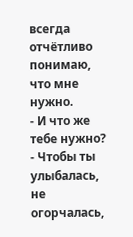всегда отчётливо понимаю, что мне нужно.
- И что же тебе нужно?
- Чтобы ты улыбалась, не огорчалась,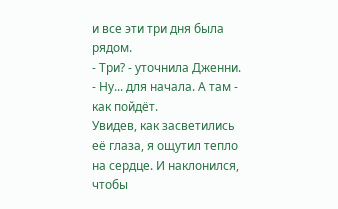и все эти три дня была рядом.
- Три? - уточнила Дженни.
- Ну... для начала. А там - как пойдёт.
Увидев, как засветились её глаза, я ощутил тепло на сердце. И наклонился, чтобы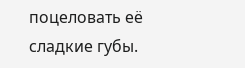поцеловать её сладкие губы.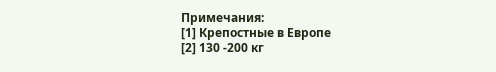Примечания:
[1] Крепостные в Европе
[2] 130 -200 кг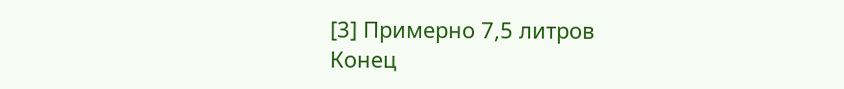[3] Примерно 7,5 литров
Конец